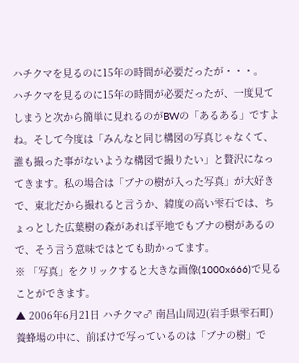ハチクマを見るのに15年の時間が必要だったが・・・。
ハチクマを見るのに15年の時間が必要だったが、一度見てしまうと次から簡単に見れるのがBWの「あるある」ですよね。そして今度は「みんなと同じ構図の写真じゃなくて、誰も撮った事がないような構図で撮りたい」と贅沢になってきます。私の場合は「ブナの樹が入った写真」が大好きで、東北だから撮れると言うか、緯度の高い雫石では、ちょっとした広葉樹の森があれば平地でもブナの樹があるので、そう言う意味ではとても助かってます。
※ 「写真」をクリックすると大きな画像(1000x666)で見ることができます。
▲ 2006年6月21日 ハチクマ♂ 南昌山周辺(岩手県雫石町)
養蜂場の中に、前ぼけで写っているのは「ブナの樹」で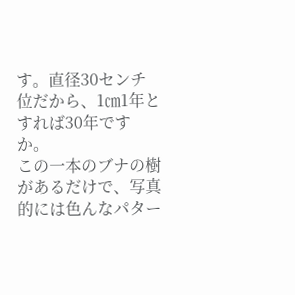す。直径30センチ位だから、1㎝1年とすれば30年ですか。
この一本のブナの樹があるだけで、写真的には色んなパター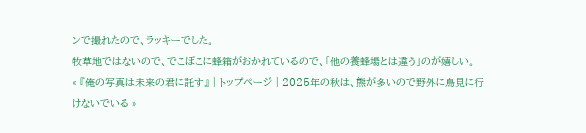ンで撮れたので、ラッキーでした。
牧草地ではないので、でこぼこに蜂箱がおかれているので、「他の養蜂場とは違う」のが嬉しい。
« 『俺の写真は未来の君に託す』 | トップページ | 2025年の秋は、熊が多いので野外に鳥見に行けないでいる »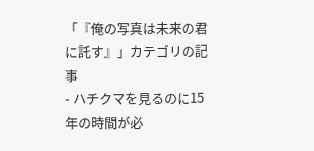「『俺の写真は未来の君に託す』」カテゴリの記事
- ハチクマを見るのに15年の時間が必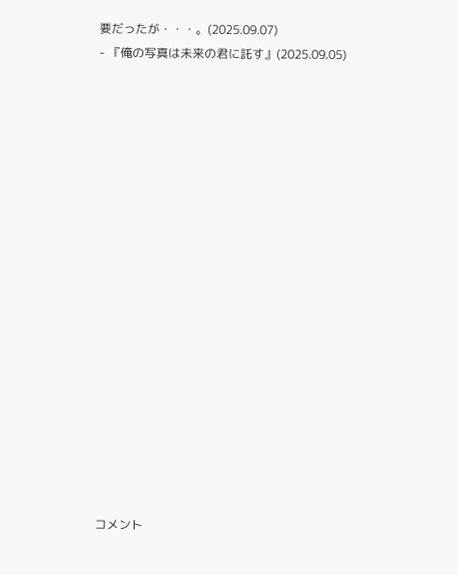要だったが・・・。(2025.09.07)
- 『俺の写真は未来の君に託す』(2025.09.05)


















コメント